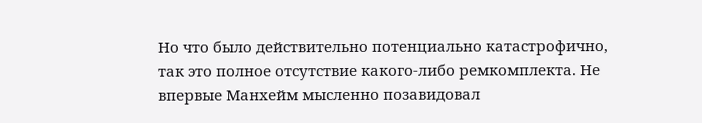Но что было действительно потенциально катастрофично, так это полное отсутствие какого-либо ремкомплекта. Не впервые Манхейм мысленно позавидовал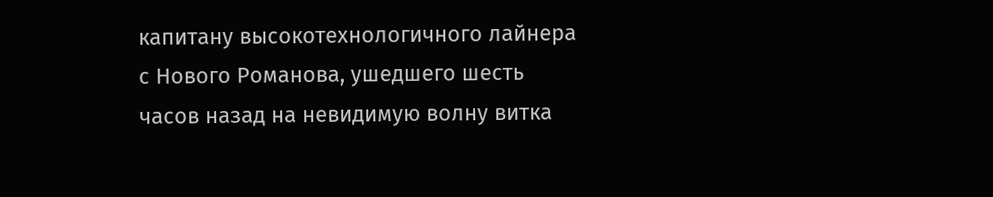капитану высокотехнологичного лайнера с Нового Романова, ушедшего шесть часов назад на невидимую волну витка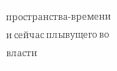пространства-времени и сейчас плывущего во власти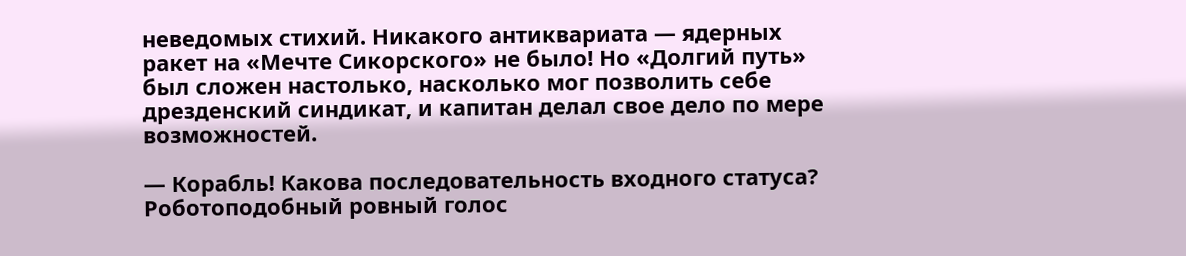неведомых стихий. Никакого антиквариата — ядерных ракет на «Мечте Сикорского» не было! Но «Долгий путь» был сложен настолько, насколько мог позволить себе дрезденский синдикат, и капитан делал свое дело по мере возможностей.

— Корабль! Какова последовательность входного статуса? Роботоподобный ровный голос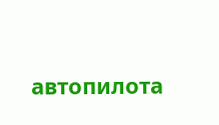автопилота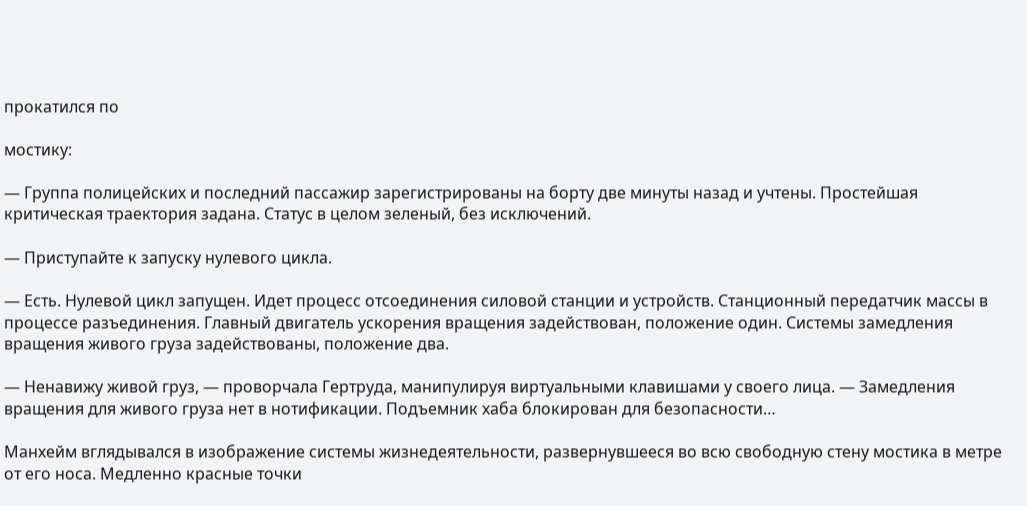прокатился по

мостику:

— Группа полицейских и последний пассажир зарегистрированы на борту две минуты назад и учтены. Простейшая критическая траектория задана. Статус в целом зеленый, без исключений.

— Приступайте к запуску нулевого цикла.

— Есть. Нулевой цикл запущен. Идет процесс отсоединения силовой станции и устройств. Станционный передатчик массы в процессе разъединения. Главный двигатель ускорения вращения задействован, положение один. Системы замедления вращения живого груза задействованы, положение два.

— Ненавижу живой груз, — проворчала Гертруда, манипулируя виртуальными клавишами у своего лица. — Замедления вращения для живого груза нет в нотификации. Подъемник хаба блокирован для безопасности…

Манхейм вглядывался в изображение системы жизнедеятельности, развернувшееся во всю свободную стену мостика в метре от его носа. Медленно красные точки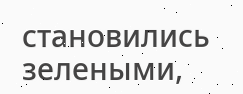становились зелеными,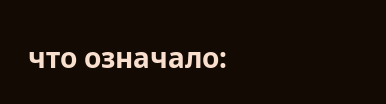что означало: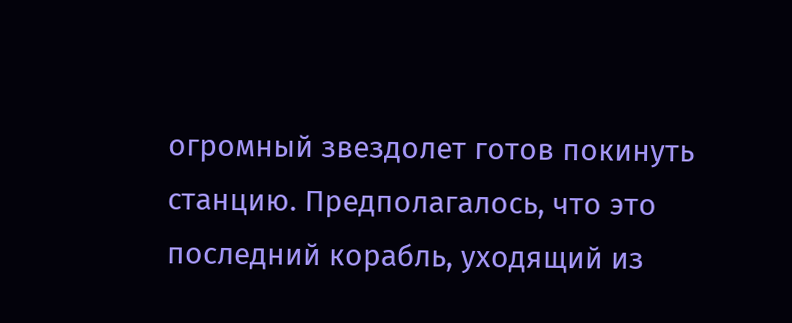огромный звездолет готов покинуть станцию. Предполагалось, что это последний корабль, уходящий из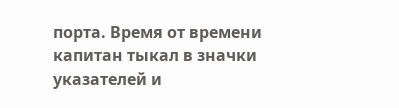порта. Время от времени капитан тыкал в значки указателей и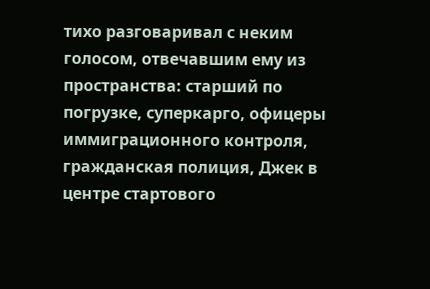тихо разговаривал с неким голосом, отвечавшим ему из пространства: старший по погрузке, суперкарго, офицеры иммиграционного контроля, гражданская полиция, Джек в центре стартового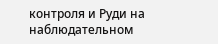контроля и Руди на наблюдательном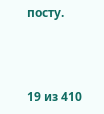посту.



19 из 410